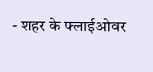- शहर के फ्लाईओवर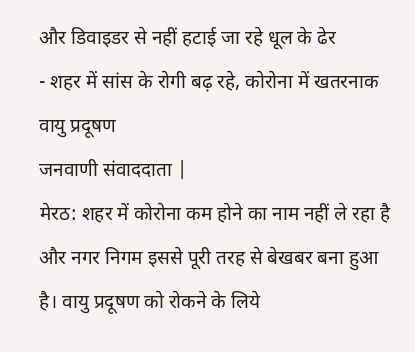और डिवाइडर से नहीं हटाई जा रहे धूल के ढेर
- शहर में सांस के रोगी बढ़ रहे, कोरोना में खतरनाक वायु प्रदूषण
जनवाणी संवाददाता |
मेरठ: शहर में कोरोना कम होने का नाम नहीं ले रहा है और नगर निगम इससे पूरी तरह से बेखबर बना हुआ है। वायु प्रदूषण को रोकने के लिये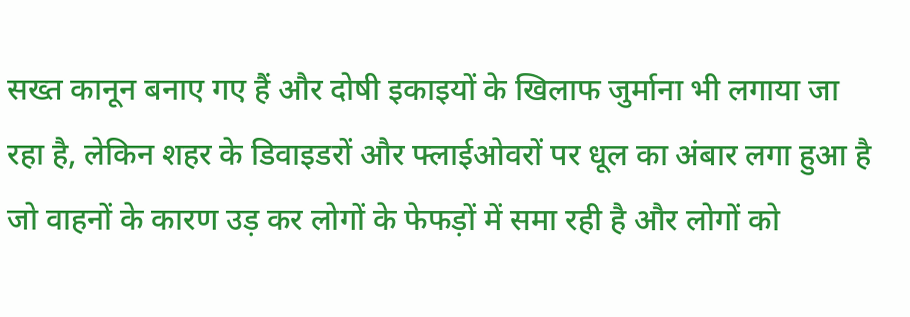सख्त कानून बनाए गए हैं और दोषी इकाइयों के खिलाफ जुर्माना भी लगाया जा रहा है, लेकिन शहर के डिवाइडरों और फ्लाईओवरों पर धूल का अंबार लगा हुआ है जो वाहनों के कारण उड़ कर लोगों के फेफड़ों में समा रही है और लोगों को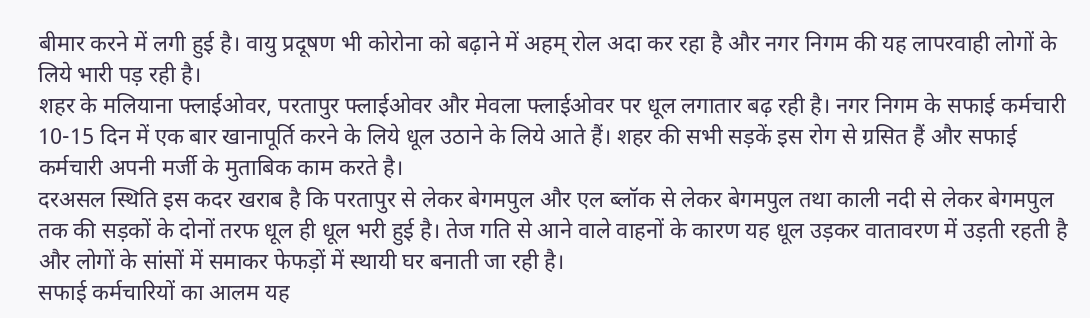बीमार करने में लगी हुई है। वायु प्रदूषण भी कोरोना को बढ़ाने में अहम् रोल अदा कर रहा है और नगर निगम की यह लापरवाही लोगों के लिये भारी पड़ रही है।
शहर के मलियाना फ्लाईओवर, परतापुर फ्लाईओवर और मेवला फ्लाईओवर पर धूल लगातार बढ़ रही है। नगर निगम के सफाई कर्मचारी 10-15 दिन में एक बार खानापूर्ति करने के लिये धूल उठाने के लिये आते हैं। शहर की सभी सड़कें इस रोग से ग्रसित हैं और सफाई कर्मचारी अपनी मर्जी के मुताबिक काम करते है।
दरअसल स्थिति इस कदर खराब है कि परतापुर से लेकर बेगमपुल और एल ब्लॉक से लेकर बेगमपुल तथा काली नदी से लेकर बेगमपुल तक की सड़कों के दोनों तरफ धूल ही धूल भरी हुई है। तेज गति से आने वाले वाहनों के कारण यह धूल उड़कर वातावरण में उड़ती रहती है और लोगों के सांसों में समाकर फेफड़ों में स्थायी घर बनाती जा रही है।
सफाई कर्मचारियों का आलम यह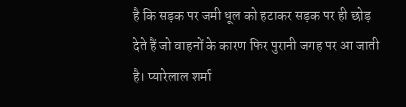है कि सड़क पर जमी धूल को हटाकर सड़क पर ही छोड़ देते हैं जो वाहनों के कारण फिर पुरानी जगह पर आ जाती है। प्यारेलाल शर्मा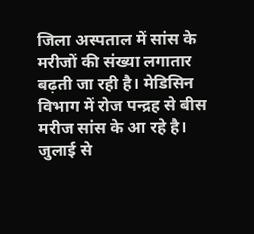जिला अस्पताल में सांस के मरीजों की संख्या लगातार बढ़ती जा रही है। मेडिसिन विभाग में रोज पन्द्रह से बीस मरीज सांस के आ रहे है।
जुलाई से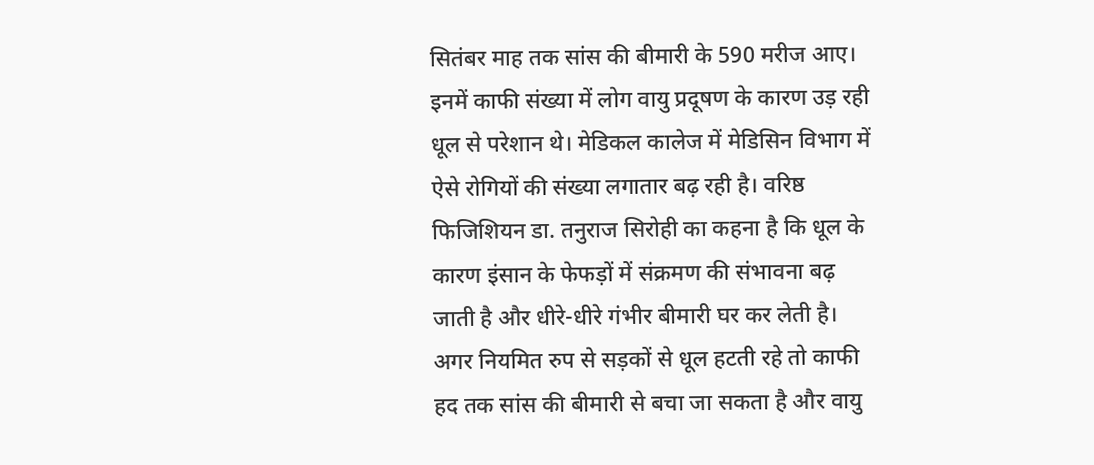सितंबर माह तक सांस की बीमारी के 590 मरीज आए। इनमें काफी संख्या में लोग वायु प्रदूषण के कारण उड़ रही धूल से परेशान थे। मेडिकल कालेज में मेडिसिन विभाग में ऐसे रोगियों की संख्या लगातार बढ़ रही है। वरिष्ठ फिजिशियन डा. तनुराज सिरोही का कहना है कि धूल के कारण इंसान के फेफड़ों में संक्रमण की संभावना बढ़ जाती है और धीरे-धीरे गंभीर बीमारी घर कर लेती है।
अगर नियमित रुप से सड़कों से धूल हटती रहे तो काफी हद तक सांस की बीमारी से बचा जा सकता है और वायु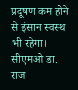प्रदूषण कम होने से इंसान स्वस्थ भी रहेगा। सीएमओ डा. राज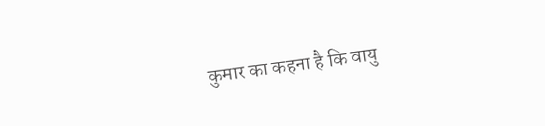कुमार का कहना है कि वायु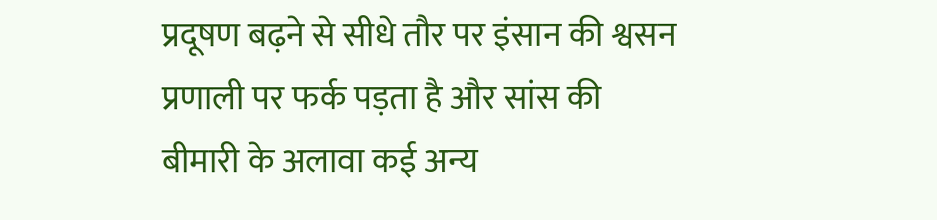प्रदूषण बढ़ने से सीधे तौर पर इंसान की श्वसन प्रणाली पर फर्क पड़ता है और सांस की बीमारी के अलावा कई अन्य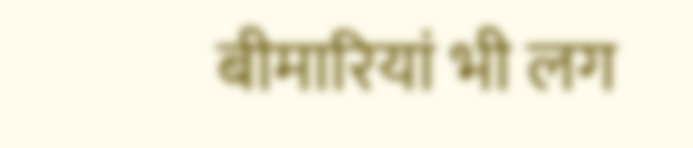बीमारियां भी लग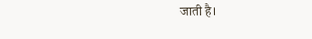जाती है।